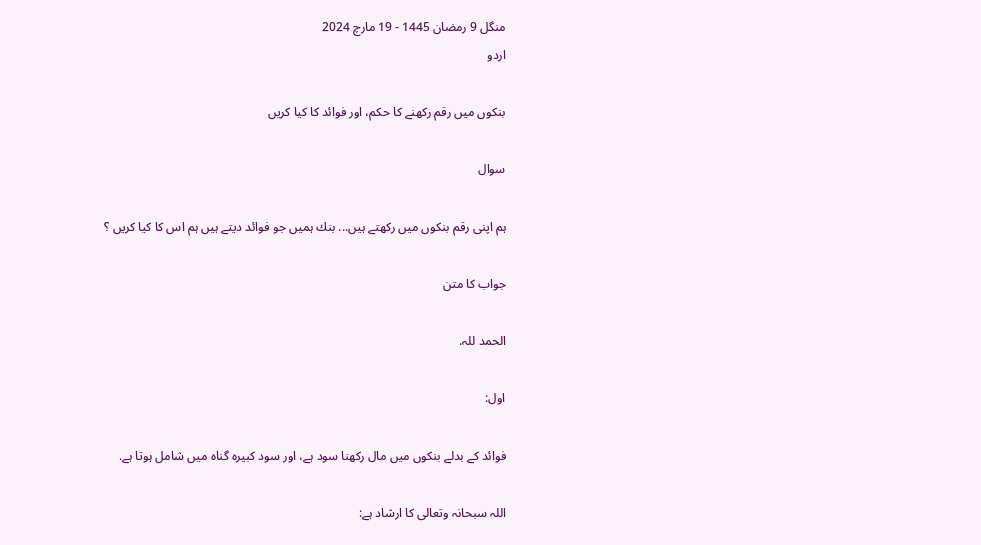منگل 9 رمضان 1445 - 19 مارچ 2024
اردو

بنكوں ميں رقم ركھنے كا حكم، اور فوائد كا كيا كريں

سوال

ہم اپنى رقم بنكوں ميں ركھتے ہيں... بنك ہميں جو فوائد ديتے ہيں ہم اس كا كيا كريں ؟

جواب کا متن

الحمد للہ.

اول:

فوائد كے بدلے بنكوں ميں مال ركھنا سود ہے، اور سود كبيرہ گناہ ميں شامل ہوتا ہے.

اللہ سبحانہ وتعالى كا ارشاد ہے: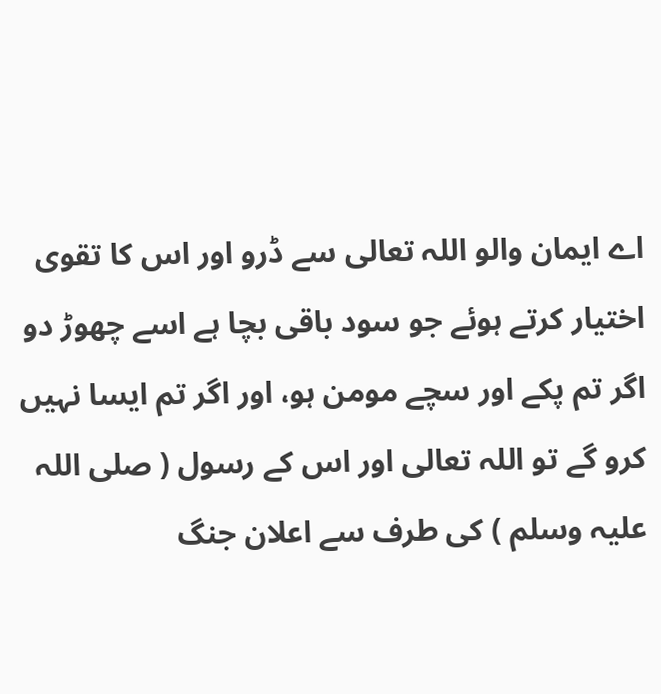اے ايمان والو اللہ تعالى سے ڈرو اور اس كا تقوى اختيار كرتے ہوئے جو سود باقى بچا ہے اسے چھوڑ دو اگر تم پكے اور سچے مومن ہو، اور اگر تم ايسا نہيں كرو گے تو اللہ تعالى اور اس كے رسول ( صلى اللہ عليہ وسلم ) كى طرف سے اعلان جنگ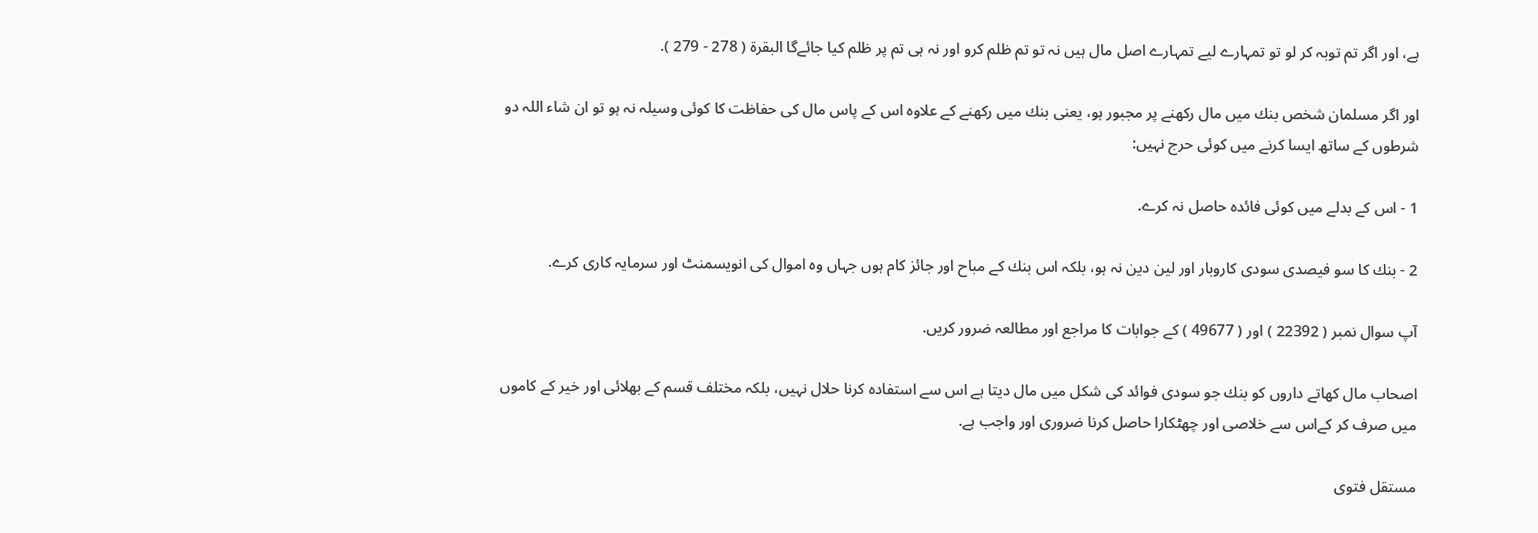ہے، اور اگر تم توبہ كر لو تو تمہارے ليے تمہارے اصل مال ہيں نہ تو تم ظلم كرو اور نہ ہى تم پر ظلم كيا جائےگا البقرۃ ( 278 - 279 ).

اور اگر مسلمان شخص بنك ميں مال ركھنے پر مجبور ہو، يعنى بنك ميں ركھنے كے علاوہ اس كے پاس مال كى حفاظت كا كوئى وسيلہ نہ ہو تو ان شاء اللہ دو شرطوں كے ساتھ ايسا كرنے ميں كوئى حرج نہيں:

1 - اس كے بدلے ميں كوئى فائدہ حاصل نہ كرے.

2 - بنك كا سو فيصدى سودى كاروبار اور لين دين نہ ہو، بلكہ اس بنك كے مباح اور جائز كام ہوں جہاں وہ اموال كى انويسمنٹ اور سرمايہ كارى كرے.

آپ سوال نمبر ( 22392 ) اور ( 49677 ) كے جوابات كا مراجع اور مطالعہ ضرور كريں.

اصحاب مال كھاتے داروں كو بنك جو سودى فوائد كى شكل ميں مال ديتا ہے اس سے استفادہ كرنا حلال نہيں، بلكہ مختلف قسم كے بھلائى اور خير كے كاموں ميں صرف كر كےاس سے خلاصى اور چھٹكارا حاصل كرنا ضرورى اور واجب ہے.

مستقل فتوى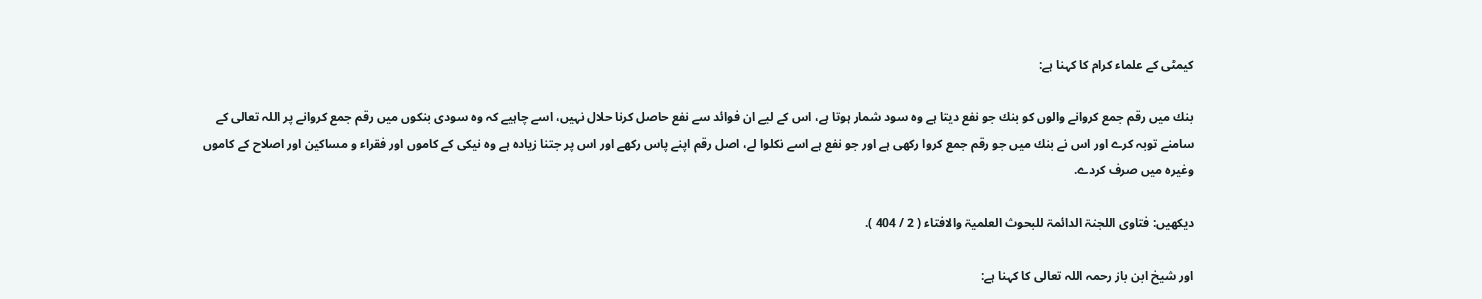كيمٹى كے علماء كرام كا كہنا ہے:

بنك ميں رقم جمع كروانے والوں كو بنك جو نفع ديتا ہے وہ سود شمار ہوتا ہے، اس كے ليے ان فوائد سے نفع حاصل كرنا حلال نہيں، اسے چاہيے كہ وہ سودى بنكوں ميں رقم جمع كروانے پر اللہ تعالى كے سامنے توبہ كرے اور اس نے بنك ميں جو رقم جمع كروا ركھى ہے اور جو نفع ہے اسے نكلوا لے، اصل رقم اپنے پاس ركھے اور اس پر جتنا زيادہ ہے وہ نيكى كے كاموں اور فقراء و مساكين اور اصلاح كے كاموں وغيرہ ميں صرف كردے.

ديكھيں: فتاوى اللجنۃ الدائمۃ للبحوث العلميۃ والافتاء ( 2 / 404 ).

اور شيخ ابن باز رحمہ اللہ تعالى كا كہنا ہے: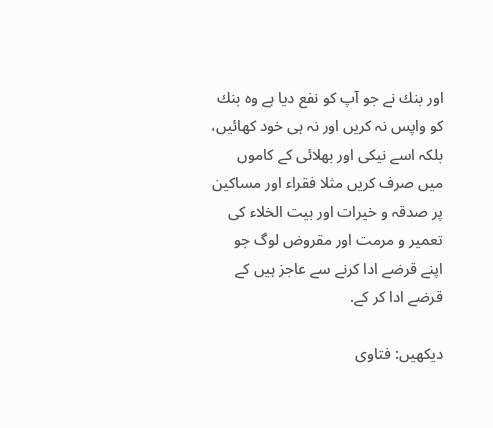اور بنك نے جو آپ كو نفع ديا ہے وہ بنك كو واپس نہ كريں اور نہ ہى خود كھائيں، بلكہ اسے نيكى اور بھلائى كے كاموں ميں صرف كريں مثلا فقراء اور مساكين پر صدقہ و خيرات اور بيت الخلاء كى تعمير و مرمت اور مقروض لوگ جو اپنے قرضے ادا كرنے سے عاجز ہيں كے قرضے ادا كر كے.

ديكھيں: فتاوى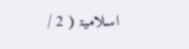اسلاميۃ ( 2 /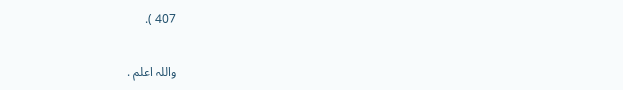407 ).

واللہ اعلم .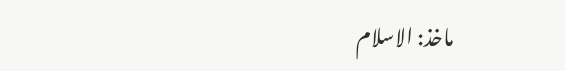ماخذ: الاسلام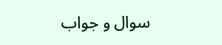سوال و جواب